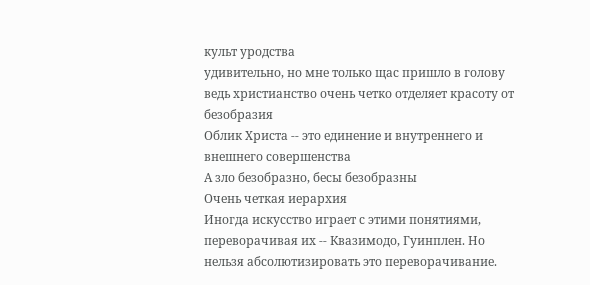культ уродства
удивительно, но мне только щас пришло в голову
ведь христианство очень четко отделяет красоту от безобразия
Облик Христа -- это единение и внутреннего и внешнего совершенства
А зло безобразно, бесы безобразны
Очень четкая иерархия
Иногда искусство играет с этими понятиями, переворачивая их -- Квазимодо, Гуинплен. Но нельзя абсолютизировать это переворачивание.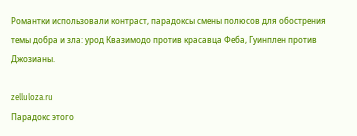Романтки использовали контраст, парадоксы смены полюсов для обострения темы добра и зла: урод Квазимодо против красавца Феба, Гуинплен против Джозианы.

zelluloza.ru
Парадокс этого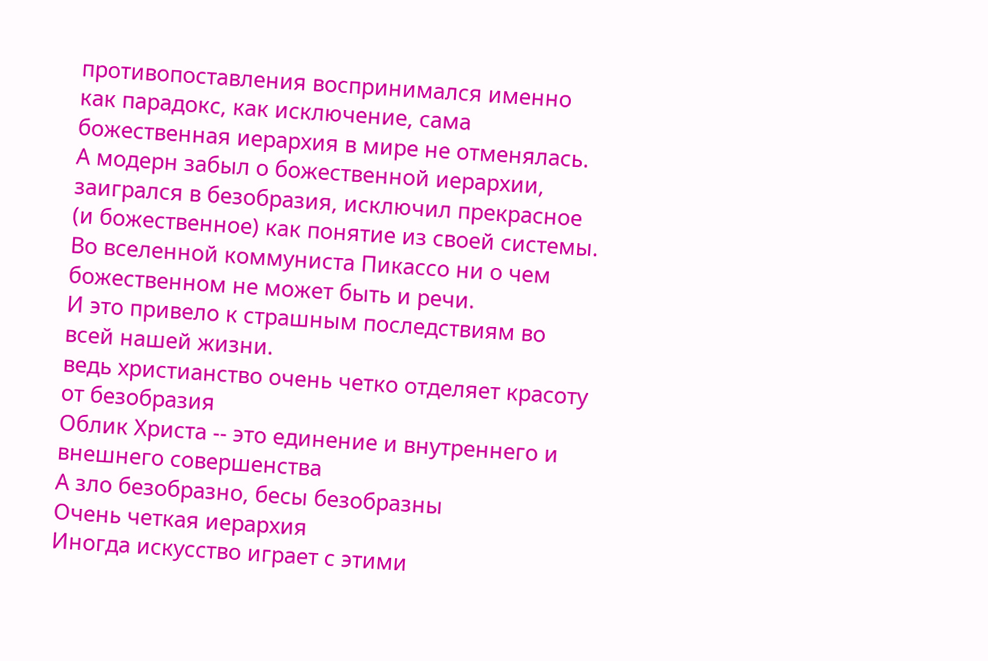противопоставления воспринимался именно как парадокс, как исключение, сама божественная иерархия в мире не отменялась.
А модерн забыл о божественной иерархии, заигрался в безобразия, исключил прекрасное (и божественное) как понятие из своей системы.
Во вселенной коммуниста Пикассо ни о чем божественном не может быть и речи.
И это привело к страшным последствиям во всей нашей жизни.
ведь христианство очень четко отделяет красоту от безобразия
Облик Христа -- это единение и внутреннего и внешнего совершенства
А зло безобразно, бесы безобразны
Очень четкая иерархия
Иногда искусство играет с этими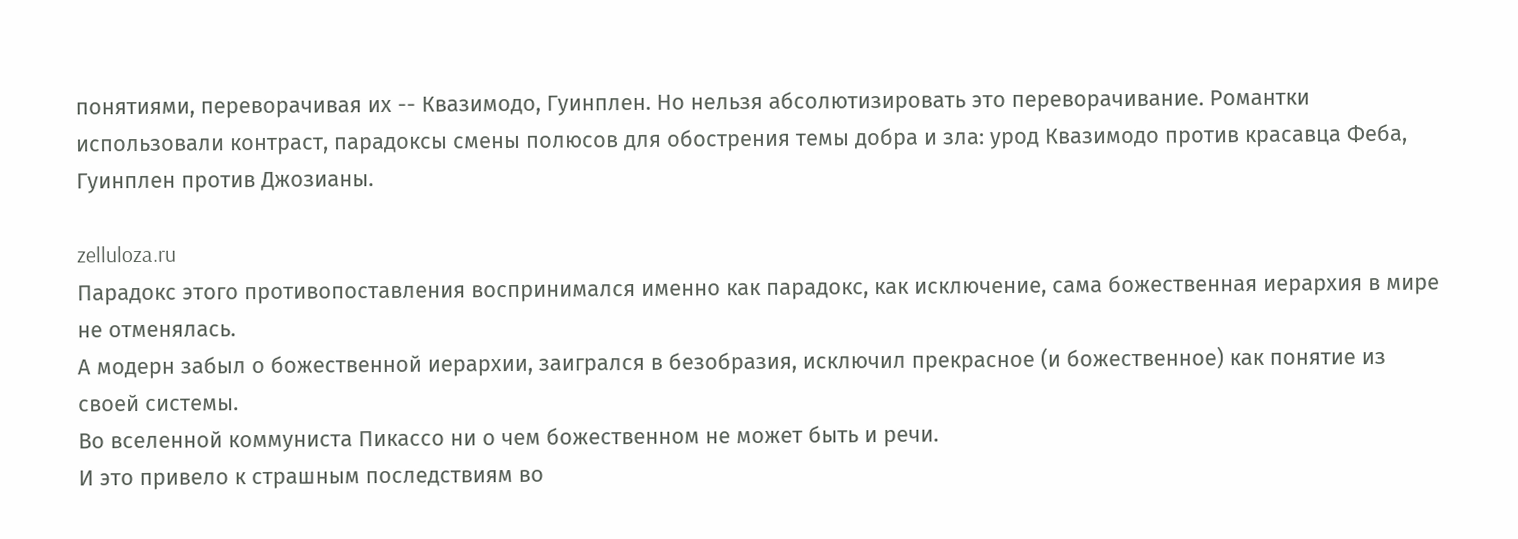понятиями, переворачивая их -- Квазимодо, Гуинплен. Но нельзя абсолютизировать это переворачивание. Романтки использовали контраст, парадоксы смены полюсов для обострения темы добра и зла: урод Квазимодо против красавца Феба, Гуинплен против Джозианы.

zelluloza.ru
Парадокс этого противопоставления воспринимался именно как парадокс, как исключение, сама божественная иерархия в мире не отменялась.
А модерн забыл о божественной иерархии, заигрался в безобразия, исключил прекрасное (и божественное) как понятие из своей системы.
Во вселенной коммуниста Пикассо ни о чем божественном не может быть и речи.
И это привело к страшным последствиям во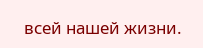всей нашей жизни.